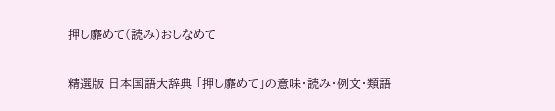押し靡めて(読み)おしなめて

精選版 日本国語大辞典 「押し靡めて」の意味・読み・例文・類語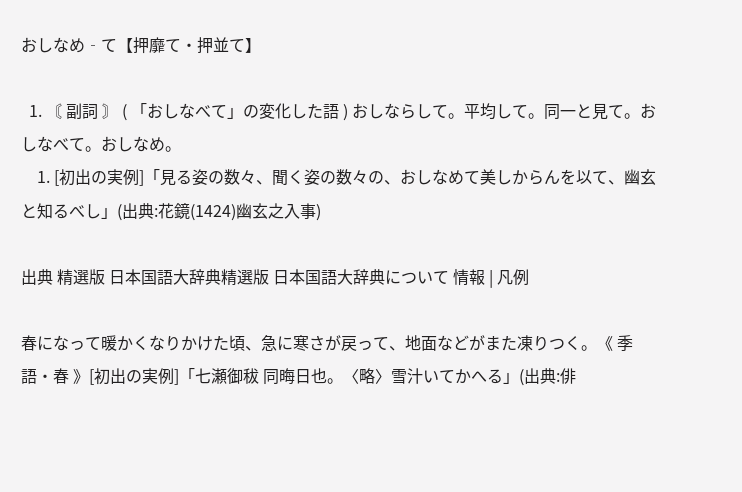おしなめ‐て【押靡て・押並て】

  1. 〘 副詞 〙 ( 「おしなべて」の変化した語 ) おしならして。平均して。同一と見て。おしなべて。おしなめ。
    1. [初出の実例]「見る姿の数々、聞く姿の数々の、おしなめて美しからんを以て、幽玄と知るべし」(出典:花鏡(1424)幽玄之入事)

出典 精選版 日本国語大辞典精選版 日本国語大辞典について 情報 | 凡例

春になって暖かくなりかけた頃、急に寒さが戻って、地面などがまた凍りつく。《 季語・春 》[初出の実例]「七瀬御秡 同晦日也。〈略〉雪汁いてかへる」(出典:俳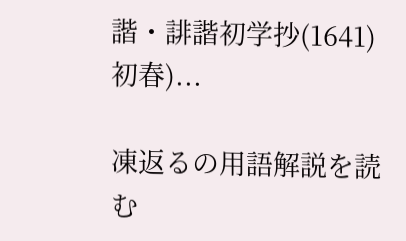諧・誹諧初学抄(1641)初春)...

凍返るの用語解説を読む